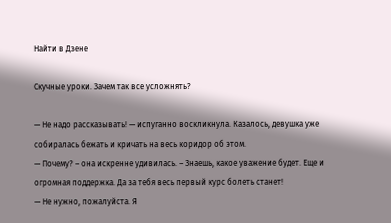Найти в Дзене

Скучные уроки. Зачем так все усложнять?

— Не надо рассказывать! — испуганно воскликнула. Казалось, девушка уже собиралась бежать и кричать на весь коридор об этом.
— Почему? – она искренне удивилась. – Знаешь, какое уважение будет. Еще и огромная поддержка. Да за тебя весь первый курс болеть станет!
— Не нужно, пожалуйста. Я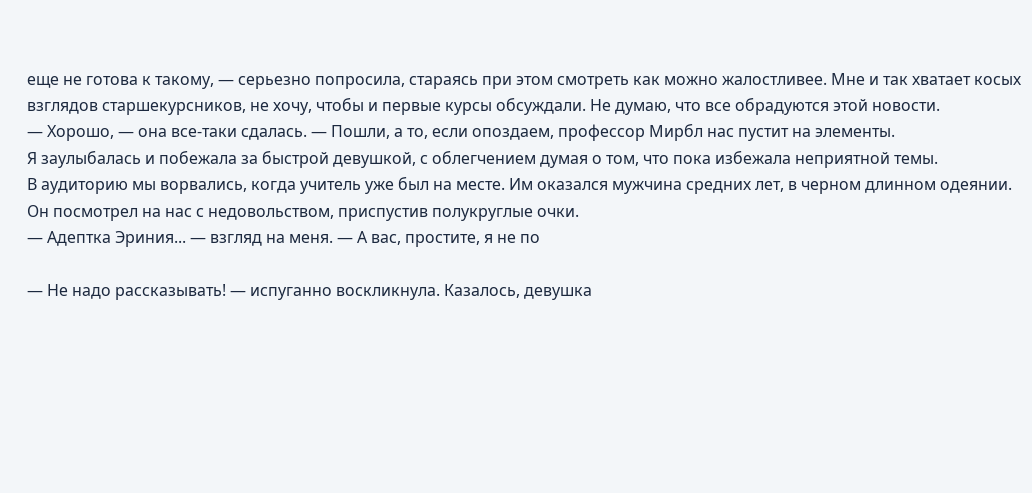еще не готова к такому, — серьезно попросила, стараясь при этом смотреть как можно жалостливее. Мне и так хватает косых взглядов старшекурсников, не хочу, чтобы и первые курсы обсуждали. Не думаю, что все обрадуются этой новости.
— Хорошо, — она все-таки сдалась. — Пошли, а то, если опоздаем, профессор Мирбл нас пустит на элементы.
Я заулыбалась и побежала за быстрой девушкой, с облегчением думая о том, что пока избежала неприятной темы.
В аудиторию мы ворвались, когда учитель уже был на месте. Им оказался мужчина средних лет, в черном длинном одеянии. Он посмотрел на нас с недовольством, приспустив полукруглые очки.
— Адептка Эриния... — взгляд на меня. — А вас, простите, я не по

— Не надо рассказывать! — испуганно воскликнула. Казалось, девушка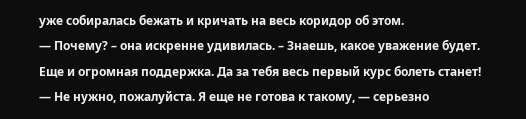уже собиралась бежать и кричать на весь коридор об этом.
— Почему? – она искренне удивилась. – Знаешь, какое уважение будет. Еще и огромная поддержка. Да за тебя весь первый курс болеть станет!
— Не нужно, пожалуйста. Я еще не готова к такому, — серьезно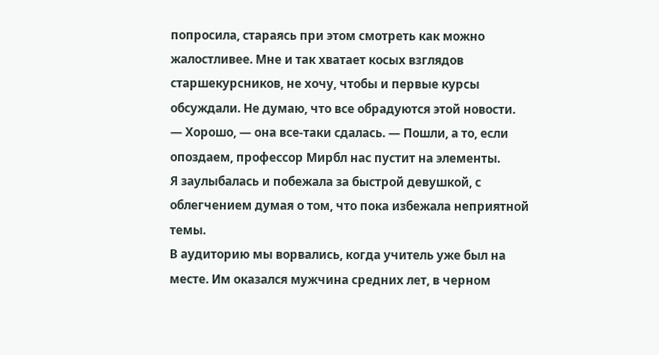попросила, стараясь при этом смотреть как можно жалостливее. Мне и так хватает косых взглядов старшекурсников, не хочу, чтобы и первые курсы обсуждали. Не думаю, что все обрадуются этой новости.
— Хорошо, — она все-таки сдалась. — Пошли, а то, если опоздаем, профессор Мирбл нас пустит на элементы.
Я заулыбалась и побежала за быстрой девушкой, с облегчением думая о том, что пока избежала неприятной темы.
В аудиторию мы ворвались, когда учитель уже был на месте. Им оказался мужчина средних лет, в черном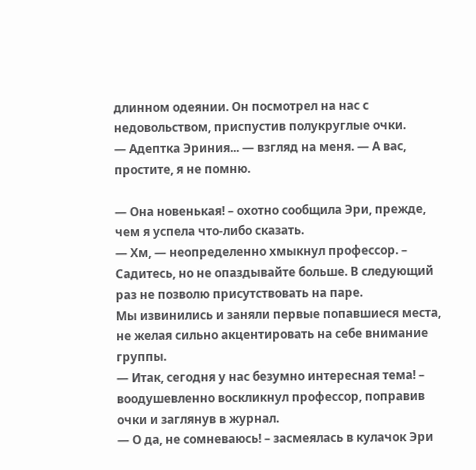длинном одеянии. Он посмотрел на нас с недовольством, приспустив полукруглые очки.
— Адептка Эриния... — взгляд на меня. — А вас, простите, я не помню.

— Она новенькая! – охотно сообщила Эри, прежде, чем я успела что-либо сказать.
— Хм, — неопределенно хмыкнул профессор. – Садитесь, но не опаздывайте больше. В следующий раз не позволю присутствовать на паре.
Мы извинились и заняли первые попавшиеся места, не желая сильно акцентировать на себе внимание группы.
— Итак, сегодня у нас безумно интересная тема! – воодушевленно воскликнул профессор, поправив очки и заглянув в журнал.
— О да, не сомневаюсь! – засмеялась в кулачок Эри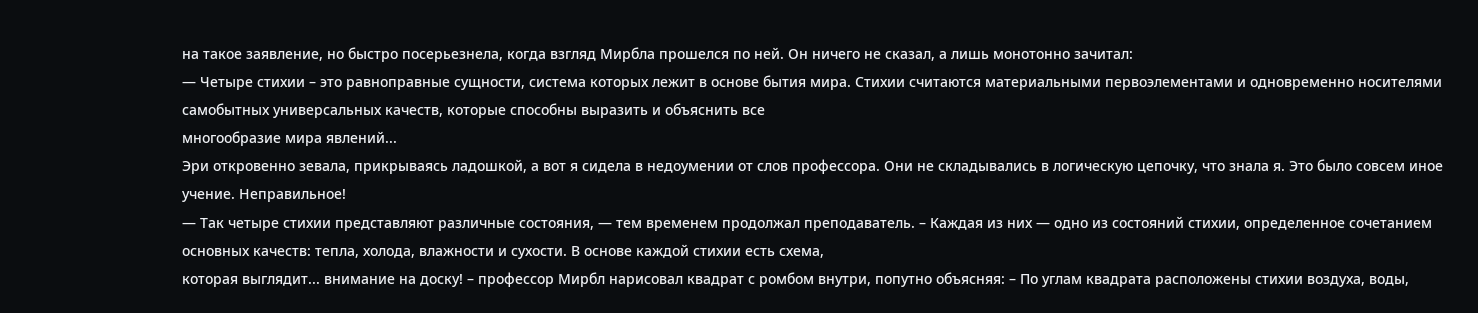на такое заявление, но быстро посерьезнела, когда взгляд Мирбла прошелся по ней. Он ничего не сказал, а лишь монотонно зачитал:
— Четыре стихии – это равноправные сущности, система которых лежит в основе бытия мира. Стихии считаются материальными первоэлементами и одновременно носителями самобытных универсальных качеств, которые способны выразить и объяснить все
многообразие мира явлений...
Эри откровенно зевала, прикрываясь ладошкой, а вот я сидела в недоумении от слов профессора. Они не складывались в логическую цепочку, что знала я. Это было совсем иное учение. Неправильное!
— Так четыре стихии представляют различные состояния, — тем временем продолжал преподаватель. – Каждая из них — одно из состояний стихии, определенное сочетанием основных качеств: тепла, холода, влажности и сухости. В основе каждой стихии есть схема,
которая выглядит... внимание на доску! – профессор Мирбл нарисовал квадрат с ромбом внутри, попутно объясняя: – По углам квадрата расположены стихии воздуха, воды,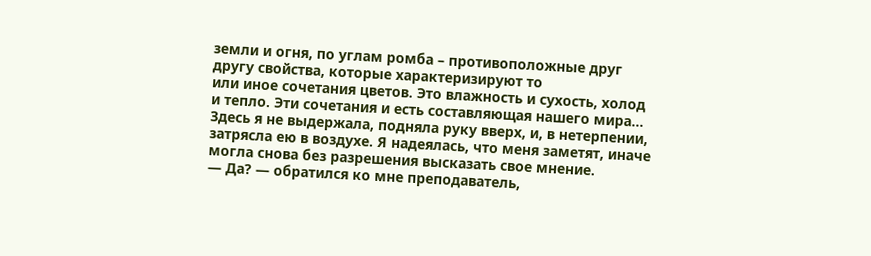земли и огня, по углам ромба – противоположные друг другу свойства, которые характеризируют то
или иное сочетания цветов. Это влажность и сухость, холод и тепло. Эти сочетания и есть составляющая нашего мира...
Здесь я не выдержала, подняла руку вверх, и, в нетерпении, затрясла ею в воздухе. Я надеялась, что меня заметят, иначе могла снова без разрешения высказать свое мнение.
— Да? — обратился ко мне преподаватель,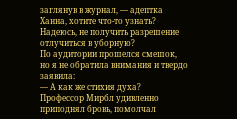заглянув в журнал, — адептка Ханна, хотите что-то узнать? Надеюсь, не получить разрешение отлучиться в уборную?
По аудитории прошелся смешок, но я не обратила внимания и твердо заявила:
— А как же стихия духа?
Профессор Мирбл удивленно приподнял бровь, помолчал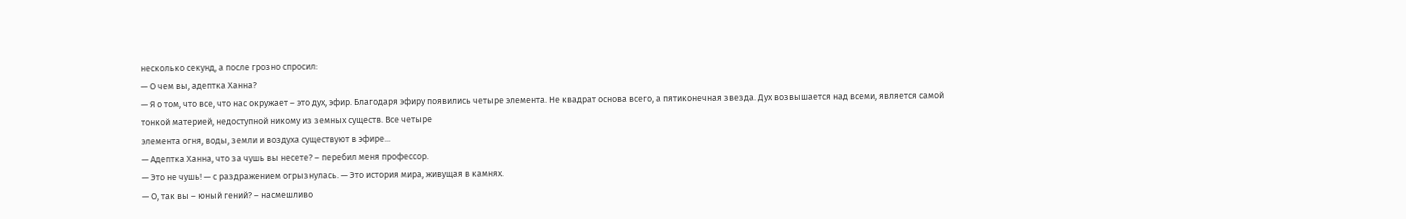несколько секунд, а после грозно спросил:
— О чем вы, адептка Ханна?
— Я о том, что все, что нас окружает – это дух, эфир. Благодаря эфиру появились четыре элемента. Не квадрат основа всего, а пятиконечная звезда. Дух возвышается над всеми, является самой тонкой материей, недоступной никому из земных существ. Все четыре
элемента огня, воды, земли и воздуха существуют в эфире...
— Адептка Ханна, что за чушь вы несете? – перебил меня профессор.
— Это не чушь! — с раздражением огрызнулась. — Это история мира, живущая в камнях.
— О, так вы – юный гений? – насмешливо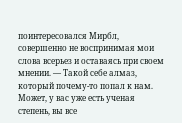поинтересовался Мирбл, совершенно не воспринимая мои слова всерьез и оставаясь при своем мнении. — Такой себе алмаз, который почему-то попал к нам. Может, у вас уже есть ученая степень, вы все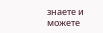знаете и можете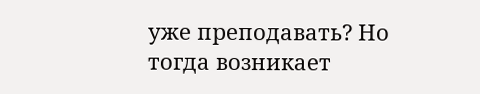уже преподавать? Но тогда возникает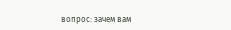вопрос: зачем вам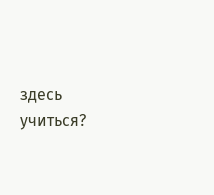здесь учиться?